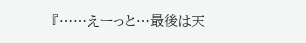『……えーっと…最後は天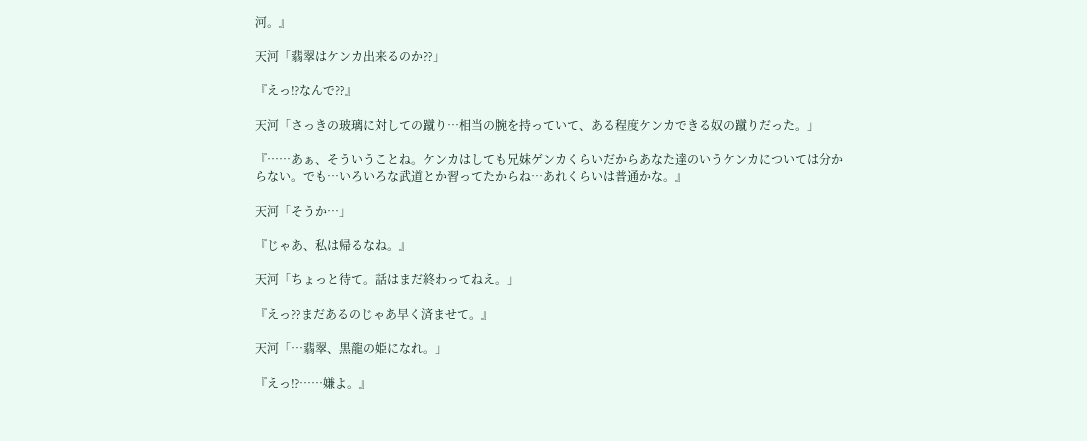河。』

天河「翡翠はケンカ出来るのか⁇」

『えっ⁉なんで⁇』

天河「さっきの玻璃に対しての蹴り…相当の腕を持っていて、ある程度ケンカできる奴の蹴りだった。」

『……あぁ、そういうことね。ケンカはしても兄妹ゲンカくらいだからあなた達のいうケンカについては分からない。でも…いろいろな武道とか習ってたからね…あれくらいは普通かな。』

天河「そうか…」

『じゃあ、私は帰るなね。』

天河「ちょっと待て。話はまだ終わってねえ。」

『えっ⁇まだあるのじゃあ早く済ませて。』

天河「…翡翠、黒龍の姫になれ。」

『えっ⁉……嫌よ。』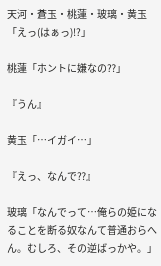天河・蒼玉・桃蓮・玻璃・黄玉「えっ(はぁっ)!?」

桃蓮「ホントに嫌なの⁇」

『うん』

黄玉「…イガイ…」

『えっ、なんで⁇』

玻璃「なんでって…俺らの姫になることを断る奴なんて普通おらへん。むしろ、その逆ばっかや。」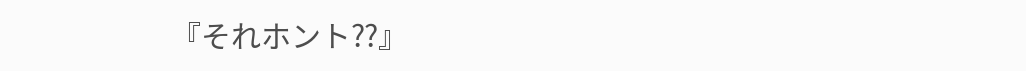『それホント⁇』